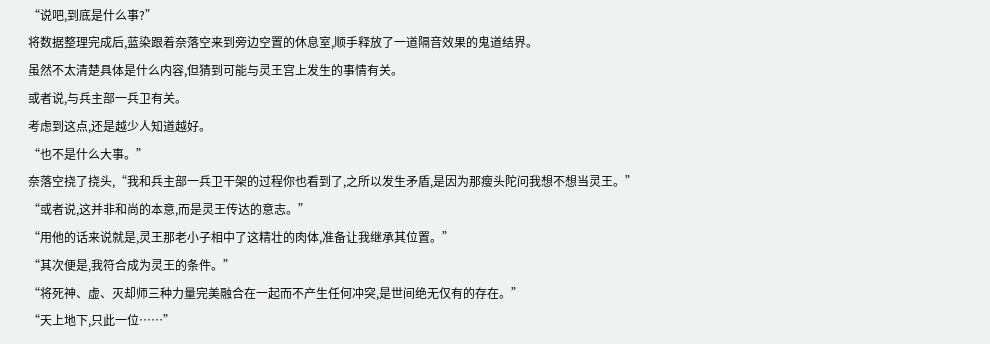“说吧,到底是什么事?”
将数据整理完成后,蓝染跟着奈落空来到旁边空置的休息室,顺手释放了一道隔音效果的鬼道结界。
虽然不太清楚具体是什么内容,但猜到可能与灵王宫上发生的事情有关。
或者说,与兵主部一兵卫有关。
考虑到这点,还是越少人知道越好。
“也不是什么大事。”
奈落空挠了挠头,“我和兵主部一兵卫干架的过程你也看到了,之所以发生矛盾,是因为那瘦头陀问我想不想当灵王。”
“或者说,这并非和尚的本意,而是灵王传达的意志。”
“用他的话来说就是,灵王那老小子相中了这精壮的肉体,准备让我继承其位置。”
“其次便是,我符合成为灵王的条件。”
“将死神、虚、灭却师三种力量完美融合在一起而不产生任何冲突,是世间绝无仅有的存在。”
“天上地下,只此一位……”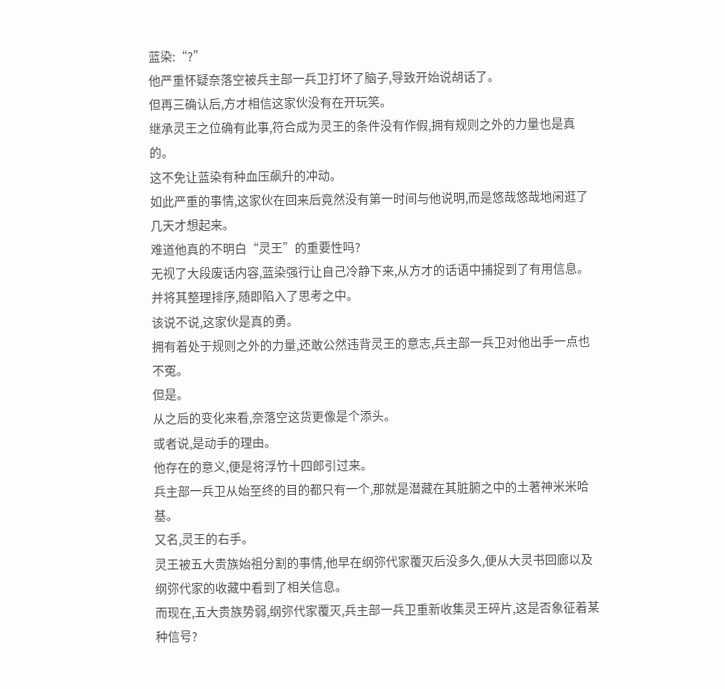蓝染:“?”
他严重怀疑奈落空被兵主部一兵卫打坏了脑子,导致开始说胡话了。
但再三确认后,方才相信这家伙没有在开玩笑。
继承灵王之位确有此事,符合成为灵王的条件没有作假,拥有规则之外的力量也是真的。
这不免让蓝染有种血压飙升的冲动。
如此严重的事情,这家伙在回来后竟然没有第一时间与他说明,而是悠哉悠哉地闲逛了几天才想起来。
难道他真的不明白“灵王”的重要性吗?
无视了大段废话内容,蓝染强行让自己冷静下来,从方才的话语中捕捉到了有用信息。
并将其整理排序,随即陷入了思考之中。
该说不说,这家伙是真的勇。
拥有着处于规则之外的力量,还敢公然违背灵王的意志,兵主部一兵卫对他出手一点也不冤。
但是。
从之后的变化来看,奈落空这货更像是个添头。
或者说,是动手的理由。
他存在的意义,便是将浮竹十四郎引过来。
兵主部一兵卫从始至终的目的都只有一个,那就是潜藏在其脏腑之中的土著神米米哈基。
又名,灵王的右手。
灵王被五大贵族始祖分割的事情,他早在纲弥代家覆灭后没多久,便从大灵书回廊以及纲弥代家的收藏中看到了相关信息。
而现在,五大贵族势弱,纲弥代家覆灭,兵主部一兵卫重新收集灵王碎片,这是否象征着某种信号?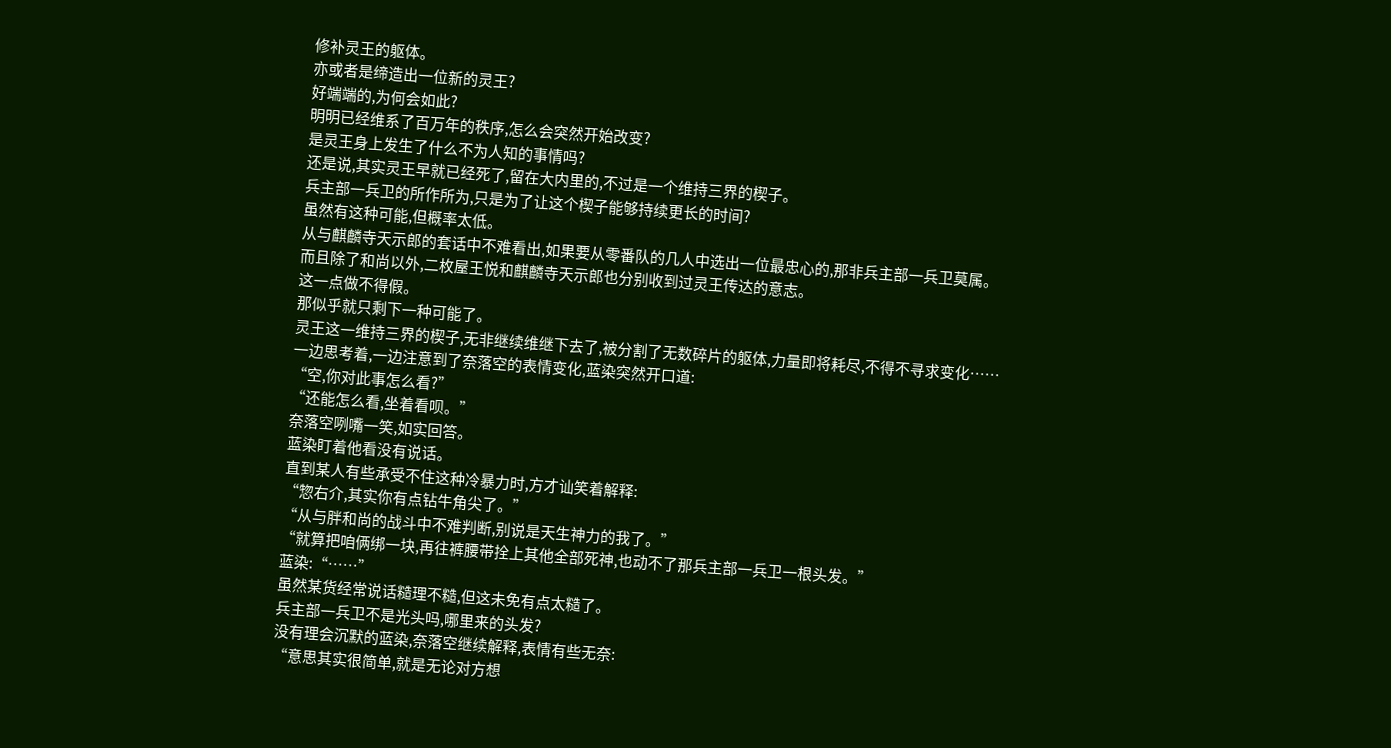修补灵王的躯体。
亦或者是缔造出一位新的灵王?
好端端的,为何会如此?
明明已经维系了百万年的秩序,怎么会突然开始改变?
是灵王身上发生了什么不为人知的事情吗?
还是说,其实灵王早就已经死了,留在大内里的,不过是一个维持三界的楔子。
兵主部一兵卫的所作所为,只是为了让这个楔子能够持续更长的时间?
虽然有这种可能,但概率太低。
从与麒麟寺天示郎的套话中不难看出,如果要从零番队的几人中选出一位最忠心的,那非兵主部一兵卫莫属。
而且除了和尚以外,二枚屋王悦和麒麟寺天示郎也分别收到过灵王传达的意志。
这一点做不得假。
那似乎就只剩下一种可能了。
灵王这一维持三界的楔子,无非继续维继下去了,被分割了无数碎片的躯体,力量即将耗尽,不得不寻求变化……
一边思考着,一边注意到了奈落空的表情变化,蓝染突然开口道:
“空,你对此事怎么看?”
“还能怎么看,坐着看呗。”
奈落空咧嘴一笑,如实回答。
蓝染盯着他看没有说话。
直到某人有些承受不住这种冷暴力时,方才讪笑着解释:
“惣右介,其实你有点钻牛角尖了。”
“从与胖和尚的战斗中不难判断,别说是天生神力的我了。”
“就算把咱俩绑一块,再往裤腰带拴上其他全部死神,也动不了那兵主部一兵卫一根头发。”
蓝染:“……”
虽然某货经常说话糙理不糙,但这未免有点太糙了。
兵主部一兵卫不是光头吗,哪里来的头发?
没有理会沉默的蓝染,奈落空继续解释,表情有些无奈:
“意思其实很简单,就是无论对方想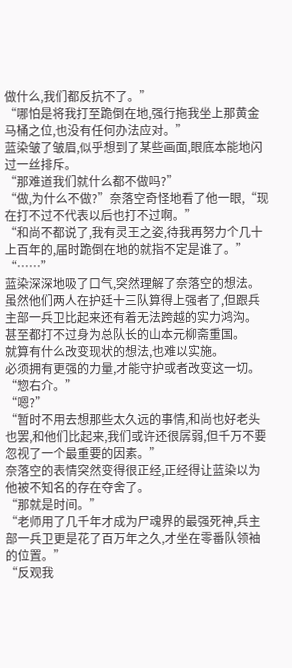做什么,我们都反抗不了。”
“哪怕是将我打至跪倒在地,强行拖我坐上那黄金马桶之位,也没有任何办法应对。”
蓝染皱了皱眉,似乎想到了某些画面,眼底本能地闪过一丝排斥。
“那难道我们就什么都不做吗?”
“做,为什么不做?”奈落空奇怪地看了他一眼,“现在打不过不代表以后也打不过啊。”
“和尚不都说了,我有灵王之姿,待我再努力个几十上百年的,届时跪倒在地的就指不定是谁了。”
“……”
蓝染深深地吸了口气,突然理解了奈落空的想法。
虽然他们两人在护廷十三队算得上强者了,但跟兵主部一兵卫比起来还有着无法跨越的实力鸿沟。
甚至都打不过身为总队长的山本元柳斋重国。
就算有什么改变现状的想法,也难以实施。
必须拥有更强的力量,才能守护或者改变这一切。
“惣右介。”
“嗯?”
“暂时不用去想那些太久远的事情,和尚也好老头也罢,和他们比起来,我们或许还很孱弱,但千万不要忽视了一个最重要的因素。”
奈落空的表情突然变得很正经,正经得让蓝染以为他被不知名的存在夺舍了。
“那就是时间。”
“老师用了几千年才成为尸魂界的最强死神,兵主部一兵卫更是花了百万年之久,才坐在零番队领袖的位置。”
“反观我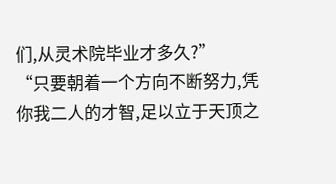们,从灵术院毕业才多久?”
“只要朝着一个方向不断努力,凭你我二人的才智,足以立于天顶之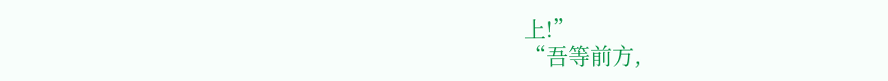上!”
“吾等前方,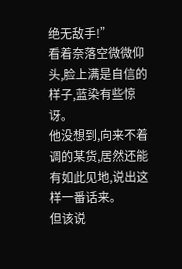绝无敌手!”
看着奈落空微微仰头,脸上满是自信的样子,蓝染有些惊讶。
他没想到,向来不着调的某货,居然还能有如此见地,说出这样一番话来。
但该说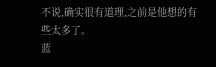不说,确实很有道理,之前是他想的有些太多了。
蓝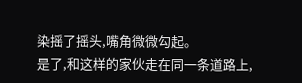染摇了摇头,嘴角微微勾起。
是了,和这样的家伙走在同一条道路上,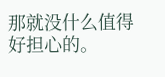那就没什么值得好担心的。